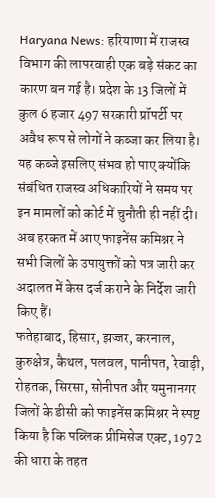Haryana News: हरियाणा में राजस्व विभाग की लापरवाही एक बड़े संकट का कारण बन गई है। प्रदेश के 13 जिलों में कुल 6 हजार 497 सरकारी प्रॉपर्टी पर अवैध रूप से लोगों ने कब्जा कर लिया है। यह कब्जे इसलिए संभव हो पाए क्योंकि संबंधित राजस्व अधिकारियों ने समय पर इन मामलों को कोर्ट में चुनौती ही नहीं दी। अब हरकत में आए फाइनेंस कमिश्नर ने सभी जिलों के उपायुक्तों को पत्र जारी कर अदालत में केस दर्ज कराने के निर्देश जारी किए हैं।
फतेहाबाद, हिसार, झज्जर, करनाल, कुरुक्षेत्र, कैथल, पलवल, पानीपत, रेवाड़ी, रोहतक, सिरसा, सोनीपत और यमुनानगर जिलों के डीसी को फाइनेंस कमिश्नर ने स्पष्ट किया है कि पब्लिक प्रीमिसेज एक्ट, 1972 की धारा के तहत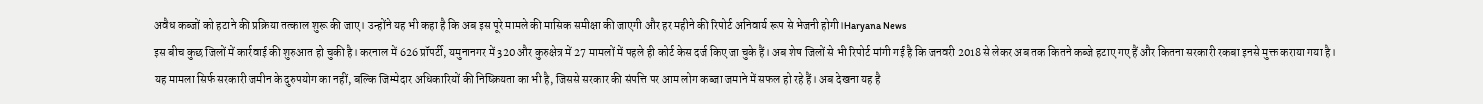अवैध कब्जों को हटाने की प्रक्रिया तत्काल शुरू की जाए। उन्होंने यह भी कहा है कि अब इस पूरे मामले की मासिक समीक्षा की जाएगी और हर महीने की रिपोर्ट अनिवार्य रूप से भेजनी होगी।Haryana News
इस बीच कुछ जिलों में कार्रवाई की शुरुआत हो चुकी है। करनाल में 626 प्रॉपर्टी, यमुनानगर में 320 और कुरुक्षेत्र में 27 मामलों में पहले ही कोर्ट केस दर्ज किए जा चुके हैं। अब शेष जिलों से भी रिपोर्ट मांगी गई है कि जनवरी 2018 से लेकर अब तक कितने कब्जे हटाए गए हैं और कितना सरकारी रकबा इनसे मुक्त कराया गया है।
यह मामला सिर्फ सरकारी जमीन के दुरुपयोग का नहीं, बल्कि जिम्मेदार अधिकारियों की निष्क्रियता का भी है, जिससे सरकार की संपत्ति पर आम लोग कब्जा जमाने में सफल हो रहे हैं। अब देखना यह है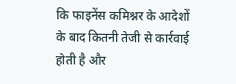कि फाइनेंस कमिश्नर के आदेशों के बाद कितनी तेजी से कार्रवाई होती है और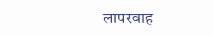लापरवाह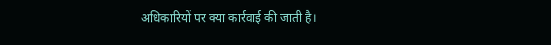अधिकारियों पर क्या कार्रवाई की जाती है।